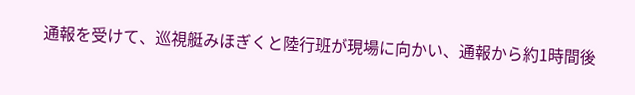通報を受けて、巡視艇みほぎくと陸行班が現場に向かい、通報から約1時間後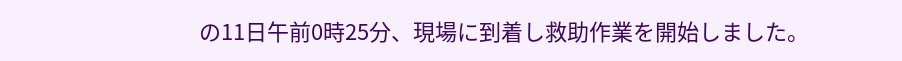の11日午前0時25分、現場に到着し救助作業を開始しました。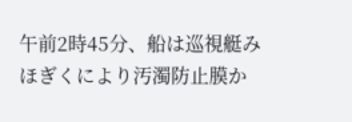午前2時45分、船は巡視艇みほぎくにより汚濁防止膜か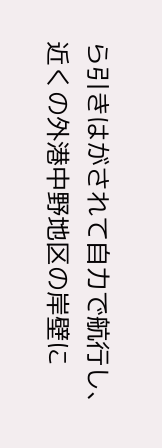ら引きはがされて自力で航行し、近くの外港中野地区の岸壁に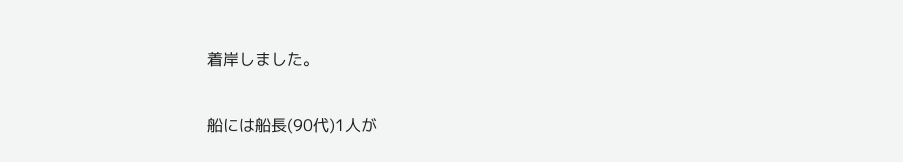着岸しました。

船には船長(90代)1人が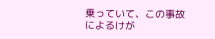乗っていて、この事故によるけが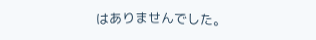はありませんでした。